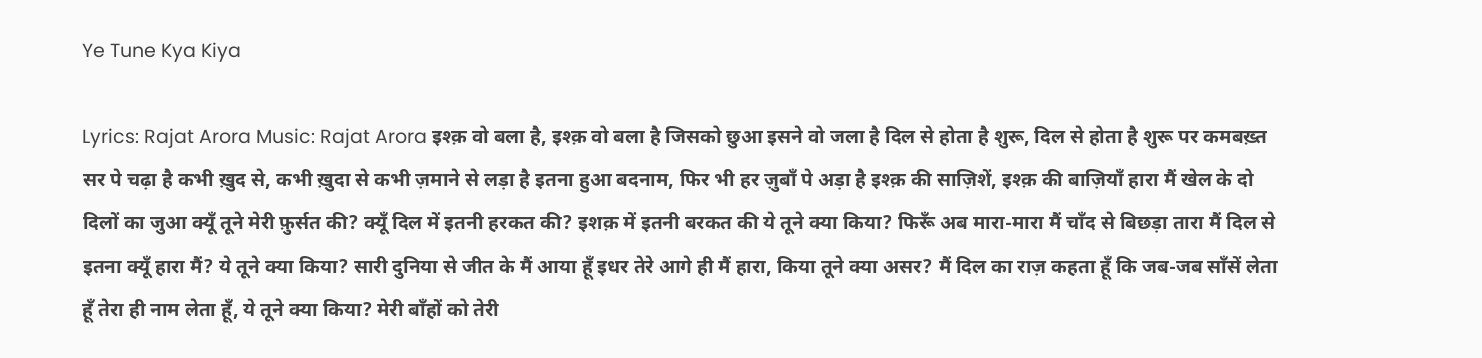Ye Tune Kya Kiya

Lyrics: Rajat Arora Music: Rajat Arora इश्क़ वो बला है, इश्क़ वो बला है जिसको छुआ इसने वो जला है दिल से होता है शुरू, दिल से होता है शुरू पर कमबख़्त सर पे चढ़ा है कभी ख़ुद से, कभी ख़ुदा से कभी ज़माने से लड़ा है इतना हुआ बदनाम, फिर भी हर ज़ुबाँ पे अड़ा है इश्क़ की साज़िशें, इश्क़ की बाज़ियाँ हारा मैं खेल के दो दिलों का जुआ क्यूँ तूने मेरी फ़ुर्सत की? क्यूँ दिल में इतनी हरकत की? इशक़ में इतनी बरकत की ये तूने क्या किया? फिरूँ अब मारा-मारा मैं चाँद से बिछड़ा तारा मैं दिल से इतना क्यूँ हारा मैं? ये तूने क्या किया? सारी दुनिया से जीत के मैं आया हूँ इधर तेरे आगे ही मैं हारा, किया तूने क्या असर? मैं दिल का राज़ कहता हूँ कि जब-जब साँसें लेता हूँ तेरा ही नाम लेता हूँ, ये तूने क्या किया? मेरी बाँहों को तेरी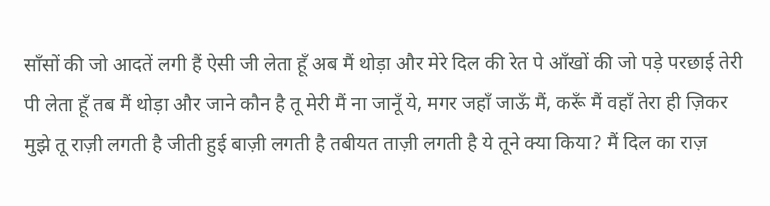साँसों की जो आदतें लगी हैं ऐसी जी लेता हूँ अब मैं थोड़ा और मेरे दिल की रेत पे आँखों की जो पड़े परछाई तेरी पी लेता हूँ तब मैं थोड़ा और जाने कौन है तू मेरी मैं ना जानूँ ये, मगर जहाँ जाऊँ मैं, करूँ मैं वहाँ तेरा ही ज़िकर मुझे तू राज़ी लगती है जीती हुई बाज़ी लगती है तबीयत ताज़ी लगती है ये तूने क्या किया? मैं दिल का राज़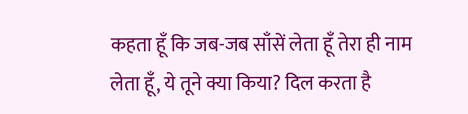कहता हूँ कि जब-जब साँसें लेता हूँ तेरा ही नाम लेता हूँ, ये तूने क्या किया? दिल करता है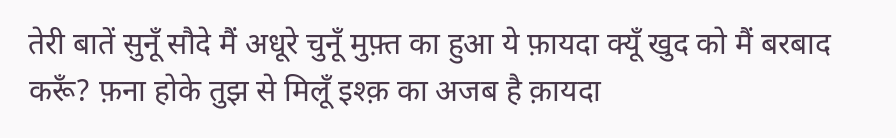तेरी बातें सुनूँ सौदे मैं अधूरे चुनूँ मुफ़्त का हुआ ये फ़ायदा क्यूँ खुद को मैं बरबाद करूँ? फ़ना होके तुझ से मिलूँ इश्क़ का अजब है क़ायदा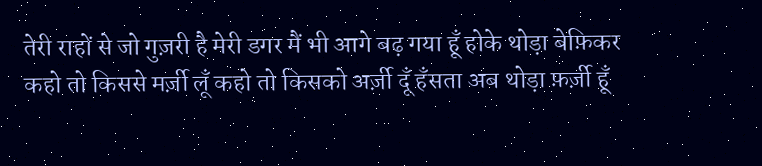तेरी राहों से जो गुज़री है मेरी डगर मैं भी आगे बढ़ गया हूँ होके थोड़ा बेफ़िकर कहो तो किससे मर्ज़ी लूँ कहो तो किसको अर्ज़ी दूँ हँसता अब थोड़ा फ़र्ज़ी हूँ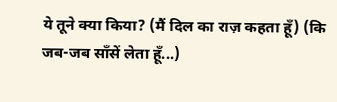ये तूने क्या किया? (मैं दिल का राज़ कहता हूँ) (कि जब-जब साँसें लेता हूँ...)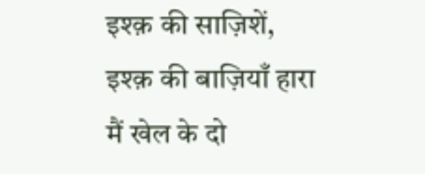इश्क़ की साज़िशें, इश्क़ की बाज़ियाँ हारा मैं खेल के दो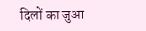दिलों का जुआ